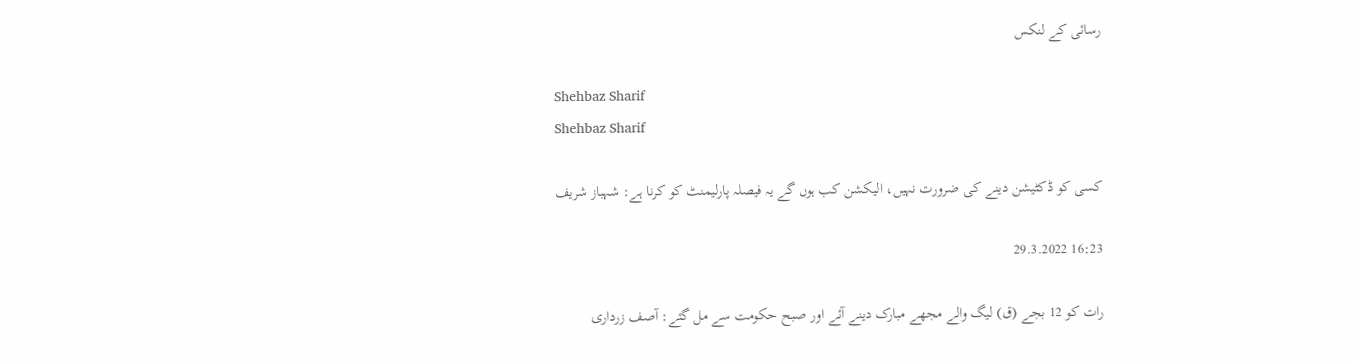رسائی کے لنکس

Shehbaz Sharif
Shehbaz Sharif

کسی کو ڈکٹیشن دینے کی ضرورت نہیں، الیکشن کب ہوں گے یہ فیصلہ پارلیمنٹ کو کرنا ہے: شہباز شریف

16:23 29.3.2022

رات کو 12 بجے (ق) لیگ والے مجھے مبارک دینے آئے اور صبح حکومت سے مل گئے: آصف زرداری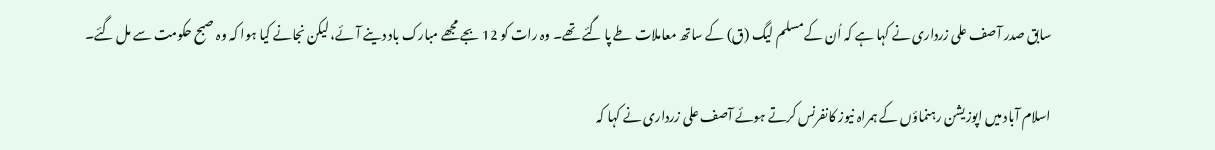سابق صدر آصف علی زرداری نے کہا ہے کہ اُن کے مسلم لیگ (ق) کے ساتھ معاملات طے پا گئے تھے۔ وہ رات کو 12 بجے مجھے مبارک باد دینے آئے، لیکن نجانے کیا ہوا کہ وہ صبح حکومت سے مل گئے۔

اسلام آباد میں اپوزیشن رہنماؤں کے ہمراہ نیوز کانفرنس کرتے ہوئے آصف علی زرداری نے کہا کہ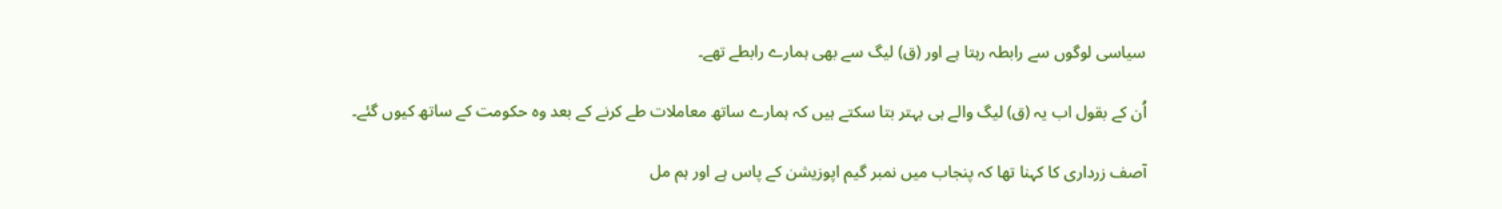سیاسی لوگوں سے رابطہ رہتا ہے اور (ق) لیگ سے بھی ہمارے رابطے تھے۔

اُن کے بقول اب یہ (ق) لیگ والے ہی بہتر بتا سکتے ہیں کہ ہمارے ساتھ معاملات طے کرنے کے بعد وہ حکومت کے ساتھ کیوں گئے۔

آصف زرداری کا کہنا تھا کہ پنجاب میں نمبر گیم اپوزیشن کے پاس ہے اور ہم مل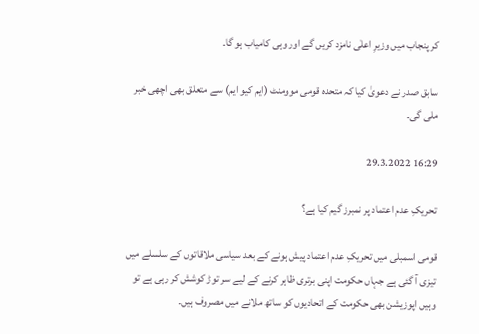کر پنجاب میں وزیرِ اعلٰی نامزد کریں گے اور وہی کامیاب ہو گا۔

سابق صدر نے دعویٰ کیا کہ متحدہ قومی موومنٹ (ایم کیو ایم) سے متعلق بھی اچھی خبر ملی گی۔

16:29 29.3.2022

تحریکِ عدم اعتماد پر نمبرز گیم کیا ہے؟

قومی اسمبلی میں تحریکِ عدم اعتماد پیش ہونے کے بعد سیاسی ملاقاتوں کے سلسلے میں تیزی آ گئی ہے جہاں حکومت اپنی برتری ظاہر کرنے کے لیے سر توڑ کوشش کر رہی ہے تو وہیں اپوزیشن بھی حکومت کے اتحادیوں کو ساتھ ملانے میں مصروف ہیں۔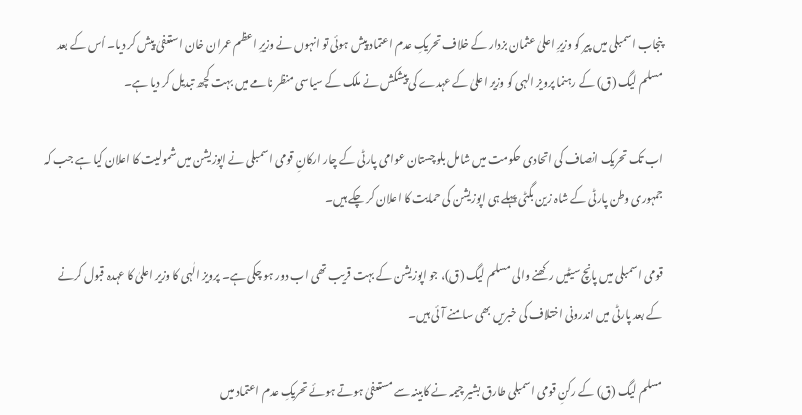پنجاب اسمبلی میں پیر کو وزیرِ اعلیٰ عثمان بزدار کے خلاف تحریکِ عدم اعتماد پیش ہوئی تو انہوں نے وزیرِ اعظم عمران خان استعفیٰ پیش کر دیا۔ اُس کے بعد مسلم لیگ (ق) کے رہنما پرویز الہی کو وزیر اعلیٰ کے عہدے کی پیشکش نے ملک کے سیاسی منظر نامے میں بہت کچھ تبدیل کر دیا ہے۔

اب تک تحریک انصاف کی اتحادی حکومت میں شامل بلوچستان عوامی پارٹی کے چار ارکانِ قومی اسمبلی نے اپوزیشن میں شمولیت کا اعلان کیا ہے جب کہ جمہوری وطن پارٹی کے شاہ زین بگٹی پہلے ہی اپوزیشن کی حمایت کا اعلان کر چکے ہیں۔

قومی اسمبلی میں پانچ سیٹیں رکھنے والی مسلم لیگ (ق)، جو اپوزیشن کے بہت قریب تھی اب دور ہو چکی ہے۔ پرویز الٰہی کا وزیر اعلیٰ کا عہدہ قبول کرنے کے بعد پارٹی میں اندرونی اختلاف کی خبریں بھی سامنے آئی ہیں۔

مسلم لیگ (ق) کے رکنِ قومی اسمبلی طارق بشیر چیمہ نے کابینہ سے مستعفیٰ ہوتے ہوئے تحریکِ عدم اعتماد میں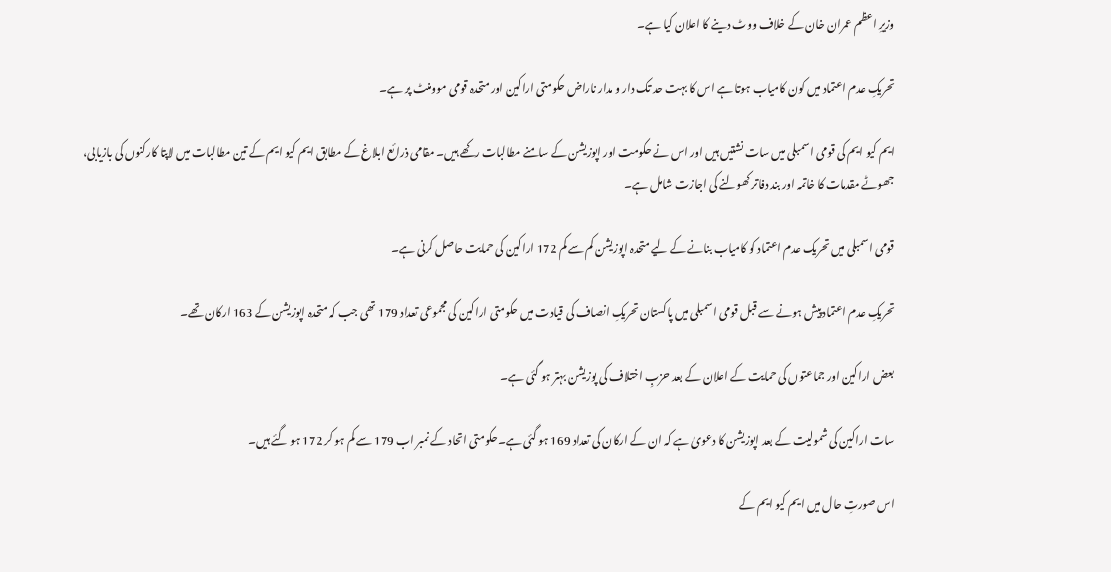وزیرِ اعظم عمران خان کے خلاف ووٹ دینے کا اعلان کیا ہے۔

تحریکِ عدم اعتماد میں کون کامیاب ہوتا ہے اس کا بہت حد تک دار و مدار ناراض حکومتی اراکین اور متحدہ قومی موومنٹ پر ہے۔

ایم کیو ایم کی قومی اسمبلی میں سات نشتیں ہیں اور اس نے حکومت اور اپوزیشن کے سامنے مطالبات رکھے ہیں۔ مقامی ذرائع ابلاغ کے مطابق ایم کیو ایم کے تین مطالبات میں لاپتا کارکنوں کی بازیابی، جھوٹے مقدمات کا خاتمہ اور بند دفاتر کھولنے کی اجازت شامل ہے۔

قومی اسمبلی میں تحریک عدم اعتماد کو کامیاب بنانے کے لیے متحدہ اپوزیشن کم سے کم 172 اراکین کی حمایت حاصل کرنی ہے۔

تحریکِ عدم اعتماد پیش ہونے سے قبل قومی اسمبلی میں پاکستان تحریکِ انصاف کی قیادت میں حکومتی اراکین کی مجموعی تعداد 179 تھی جب کہ متحدہ اپوزیشن کے 163 ارکان تھے۔

بعض اراکین اور جماعتوں کی حمایت کے اعلان کے بعد حزبِ اختلاف کی پوزیشن بہتر ہو گئی ہے۔

سات اراکین کی شمولیت کے بعد اپوزیشن کا دعویٰ ہے کہ ان کے ارکان کی تعداد 169 ہو گئی ہے۔حکومتی اتحاد کے نمبر اب 179 سے کم ہو کر 172 ہو گئے ہیں۔

اس صورتِ حال میں ایم کیو ایم کے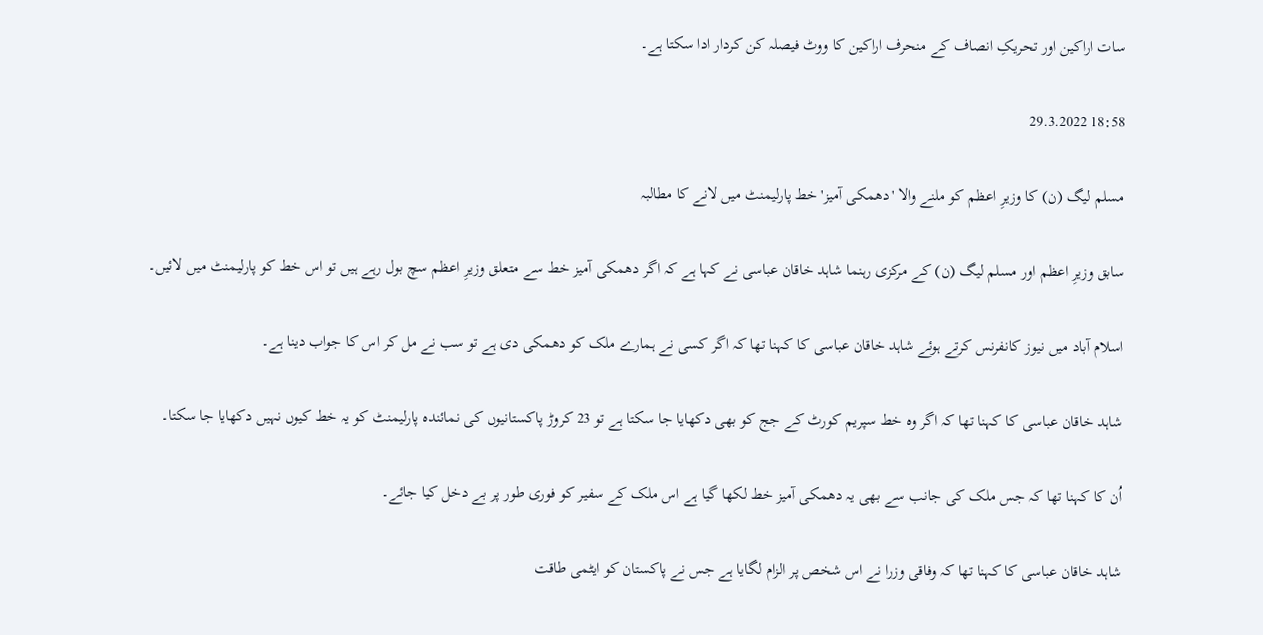سات اراکین اور تحریکِ انصاف کے منحرف اراکین کا ووٹ فیصلہ کن کردار ادا سکتا ہے۔

18:58 29.3.2022

مسلم لیگ (ن) کا وزیرِ اعظم کو ملنے والا 'دھمکی آمیز' خط پارلیمنٹ میں لانے کا مطالبہ

سابق وزیرِ اعظم اور مسلم لیگ (ن) کے مرکزی رہنما شاہد خاقان عباسی نے کہا ہے کہ اگر دھمکی آمیز خط سے متعلق وزیرِ اعظم سچ بول رہے ہیں تو اس خط کو پارلیمنٹ میں لائیں۔

اسلام آباد میں نیوز کانفرنس کرتے ہوئے شاہد خاقان عباسی کا کہنا تھا کہ اگر کسی نے ہمارے ملک کو دھمکی دی ہے تو سب نے مل کر اس کا جواب دینا ہے۔

شاہد خاقان عباسی کا کہنا تھا کہ اگر وہ خط سپریم کورٹ کے جج کو بھی دکھایا جا سکتا ہے تو 23 کروڑ پاکستانیوں کی نمائندہ پارلیمنٹ کو یہ خط کیوں نہیں دکھایا جا سکتا۔

اُن کا کہنا تھا کہ جس ملک کی جانب سے بھی یہ دھمکی آمیز خط لکھا گیا ہے اس ملک کے سفیر کو فوری طور پر بے دخل کیا جائے۔

شاہد خاقان عباسی کا کہنا تھا کہ وفاقی وزرا نے اس شخص پر الزام لگایا ہے جس نے پاکستان کو ایٹمی طاقت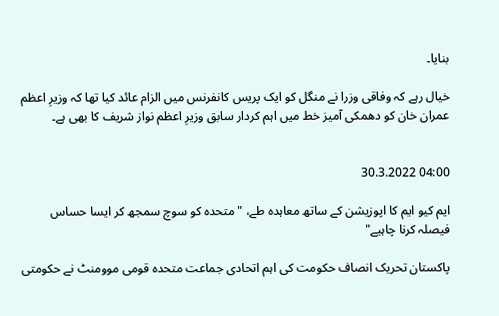بنایا۔

خیال رہے کہ وفاقی وزرا نے منگل کو ایک پریس کانفرنس میں الزام عائد کیا تھا کہ وزیرِ اعظم عمران خان کو دھمکی آمیز خط میں اہم کردار سابق وزیرِ اعظم نواز شریف کا بھی ہے۔


04:00 30.3.2022

ایم کیو ایم کا اپوزیشن کے ساتھ معاہدہ طے، " متحدہ کو سوچ سمجھ کر ایسا حساس فیصلہ کرنا چاہیے"

پاکستان تحریک انصاف حکومت کی اہم اتحادی جماعت متحدہ قومی موومنٹ نے حکومتی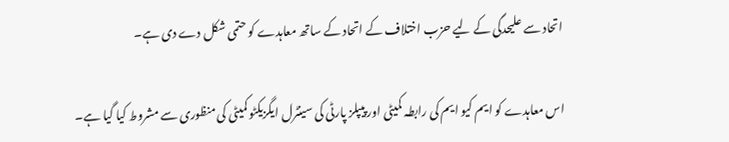اتحاد سے علیحدگی کے لیے حزب اختلاف کے اتحاد کے ساتھ معاہدے کو حتمی شکل دے دی ہے۔

اس معاہدے کو ایم کیو ایم کی رابطہ کمیٹی اور پیپلز پارٹی کی سینٹرل ایگزیکٹو کمیٹی کی منظوری سے مشروط کیا گیا ہے۔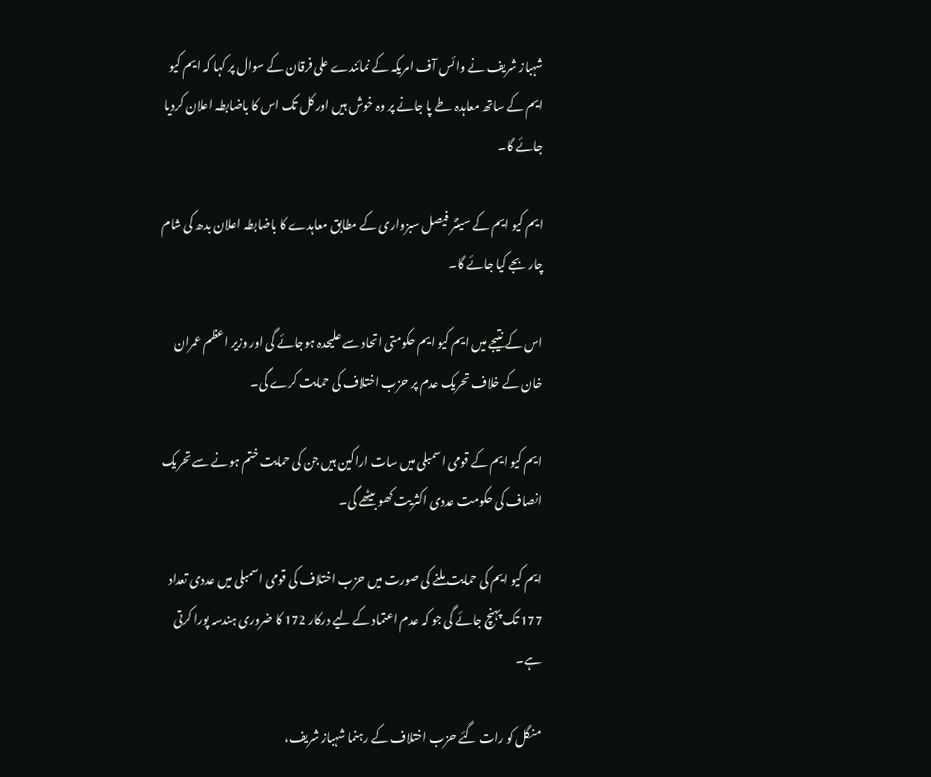شہباز شریف نے وائس آف امریکہ کے نمائندے علی فرقان کے سوال پر کہا کہ ایم کیو ایم کے ساتھ معاہدہ طے پا جانے پر وہ خوش ہیں اور کل تک اس کا باضابطہ اعلان کردیا جائے گا۔

ایم کیو ایم کے سینٹر فیصل سبزواری کے مطابق معاہدے کا باضابطہ اعلان بدھ کی شام چار بجے کیا جائے گا۔

اس کے نتیجے میں ایم کیو ایم حکومتی اتحاد سے علیحدہ ہوجائے گی اور وزیر اعظم عمران خان کے خلاف تحریک عدم پر حزب اختلاف کی حمایت کرے گی۔

ایم کیو ایم کے قومی اسمبلی میں سات اراکین ہیں جن کی حمایت ختم ہونے سے تحریک انصاف کی حکومت عددی اکثریت کھو بیٹھے گی۔

ایم کیو ایم کی حمایت ملنے کی صورت میں حزب اختلاف کی قومی اسمبلی میں عددی تعداد 177 تک پہنچ جائے گی جو کہ عدم اعتماد کے لیے درکار 172 کا ضروری ہندسہ پورا کرتی ہے۔

منگل کو رات گئے حزب اختلاف کے رہنما شہباز شریف،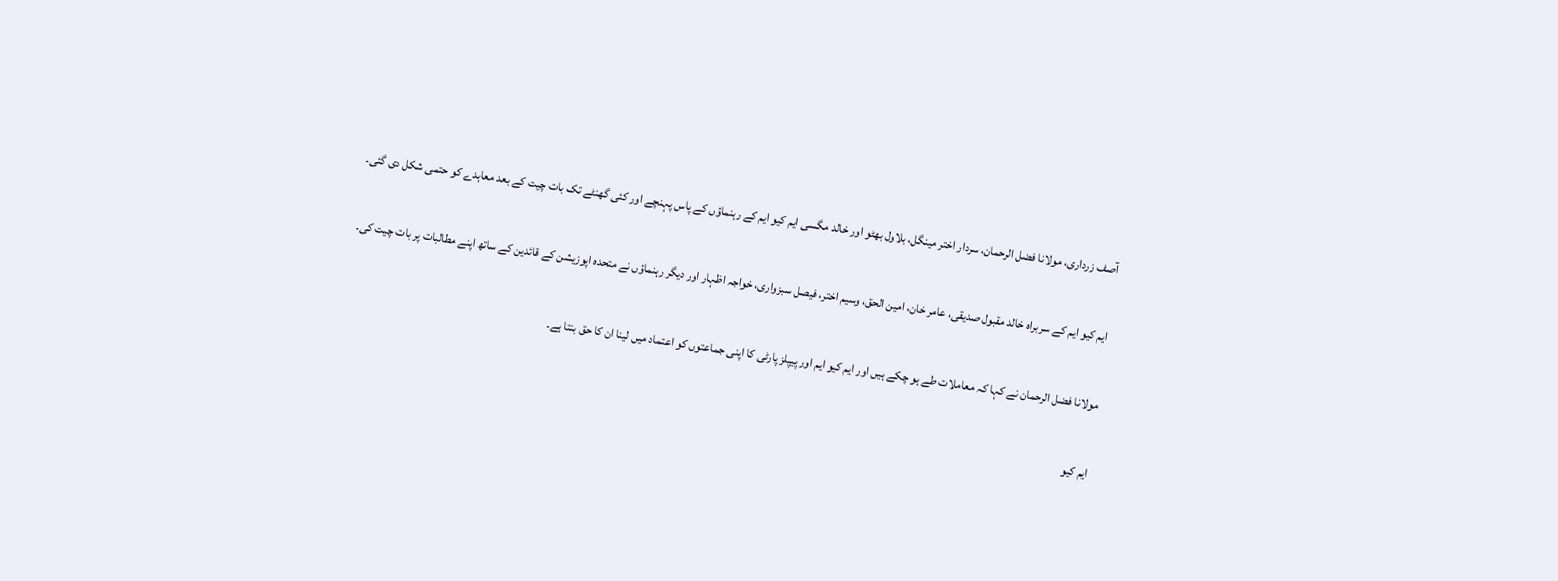آصف زرداری، مولانا فضل الرحمان، سردار اختر مینگل، بلاول بھٹو اور خالد مگسی ایم کیو ایم کے رہنماؤں کے پاس پہنچے اور کئی گھنٹے تک بات چیت کے بعد معاہدے کو حتمی شکل دی گئی۔

ایم کیو ایم کے سربراہ خالد مقبول صدیقی، عامر خان، امین الحق، وسیم اختر، فیصل سبزواری، خواجہ اظہار اور دیگر رہنماؤں نے متحدہ اپوزیشن کے قائدین کے ساتھ اپنے مطالبات پر بات چیت کی۔

مولانا فضل الرحمان نے کہا کہ معاملات طے ہو چکے ہیں اور ایم کیو ایم اور پیپلز پارٹی کا اپنی جماعتوں کو اعتماد میں لینا ان کا حق بنتا ہے۔

ایم کیو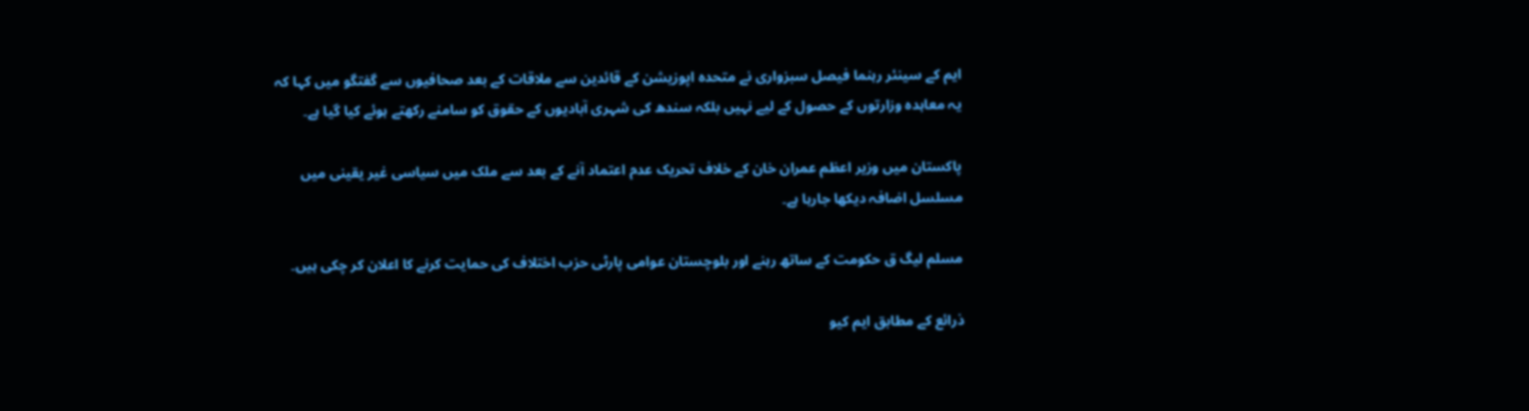ایم کے سینئر رہنما فیصل سبزواری نے متحدہ اپوزیشن کے قائدین سے ملاقات کے بعد صحافیوں سے گفتگو میں کہا کہ یہ معاہدہ وزارتوں کے حصول کے لیے نہیں بلکہ سندھ کی شہری آبادیوں کے حقوق کو سامنے رکھتے ہوئے کیا گیا ہے۔

پاکستان میں وزیر اعظم عمران خان کے خلاف تحریک عدم اعتماد آنے کے بعد سے ملک میں سیاسی غیر یقینی میں مسلسل اضافہ دیکھا جارہا ہے۔

مسلم لیگ ق حکومت کے ساتھ رہنے اور بلوچستان عوامی پارٹی حزب اختلاف کی حمایت کرنے کا اعلان کر چکی ہیں۔

ذرائع کے مطابق ایم کیو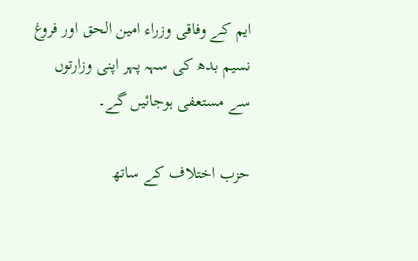ایم کے وفاقی وزراء امین الحق اور فروغ نسیم بدھ کی سہہ پہر اپنی وزارتوں سے مستعفی ہوجائیں گے۔

حزب اختلاف کے ساتھ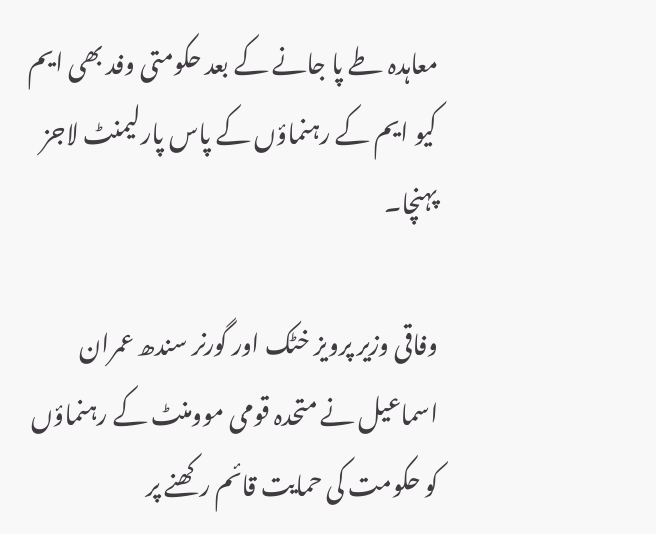معاہدہ طے پا جانے کے بعد حکومتی وفد بھی ایم کیو ایم کے رہنماؤں کے پاس پارلیمنٹ لاجز پہنچا۔

وفاقی وزیر پرویز خٹک اور گورنر سندھ عمران اسماعیل نے متحدہ قومی موومنٹ کے رہنماؤں کو حکومت کی حمایت قائم رکھنے پر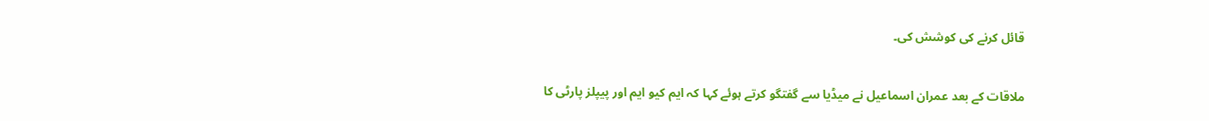قائل کرنے کی کوشش کی۔

ملاقات کے بعد عمران اسماعیل نے میڈیا سے گفتگو کرتے ہوئے کہا کہ ایم کیو ایم اور پیپلز پارٹی کا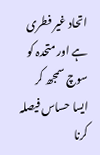اتحاد غیر فطری ہے اور متحدہ کو سوچ سمجھ کر ایسا حساس فیصلہ کرنا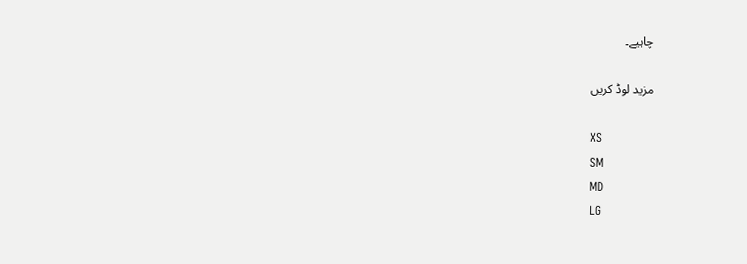چاہیے۔

مزید لوڈ کریں

XS
SM
MD
LG